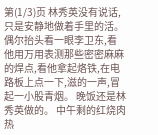第(1/3)页 林秀英没有说话,只是安静地做着手里的活。 偶尔抬头看一眼李卫东,看他用万用表测那些密密麻麻的焊点,看他拿起烙铁,在电路板上点一下,滋的一声,冒起一小股青烟。 晚饭还是林秀英做的。 中午剩的红烧肉热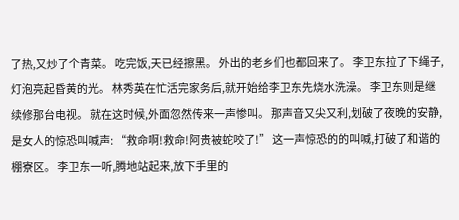了热,又炒了个青菜。 吃完饭,天已经擦黑。 外出的老乡们也都回来了。 李卫东拉了下绳子,灯泡亮起昏黄的光。 林秀英在忙活完家务后,就开始给李卫东先烧水洗澡。 李卫东则是继续修那台电视。 就在这时候,外面忽然传来一声惨叫。 那声音又尖又利,划破了夜晚的安静,是女人的惊恐叫喊声: “救命啊!救命!阿贵被蛇咬了!” 这一声惊恐的的叫喊,打破了和谐的棚寮区。 李卫东一听,腾地站起来,放下手里的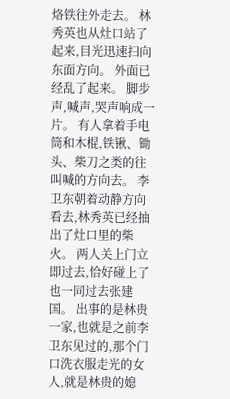烙铁往外走去。 林秀英也从灶口站了起来,目光迅速扫向东面方向。 外面已经乱了起来。 脚步声,喊声,哭声响成一片。 有人拿着手电筒和木棍,铁锹、锄头、柴刀之类的往叫喊的方向去。 李卫东朝着动静方向看去,林秀英已经抽出了灶口里的柴火。 两人关上门立即过去,恰好碰上了也一同过去张建国。 出事的是林贵一家,也就是之前李卫东见过的,那个门口洗衣服走光的女人,就是林贵的媳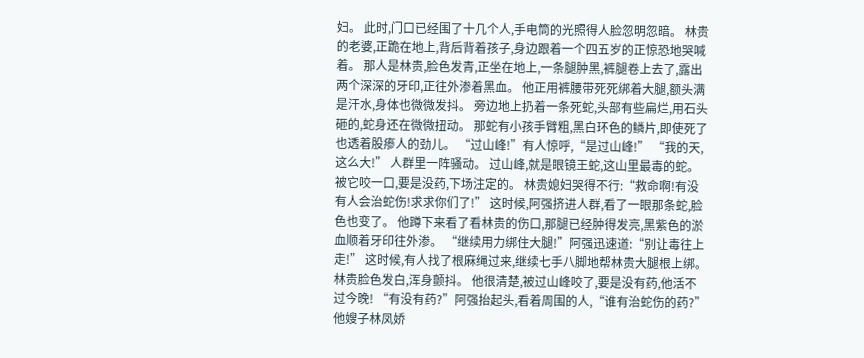妇。 此时,门口已经围了十几个人,手电筒的光照得人脸忽明忽暗。 林贵的老婆,正跪在地上,背后背着孩子,身边跟着一个四五岁的正惊恐地哭喊着。 那人是林贵,脸色发青,正坐在地上,一条腿肿黑,裤腿卷上去了,露出两个深深的牙印,正往外渗着黑血。 他正用裤腰带死死绑着大腿,额头满是汗水,身体也微微发抖。 旁边地上扔着一条死蛇,头部有些扁烂,用石头砸的,蛇身还在微微扭动。 那蛇有小孩手臂粗,黑白环色的鳞片,即使死了也透着股瘆人的劲儿。 “过山峰!”有人惊呼,“是过山峰!” “我的天,这么大!” 人群里一阵骚动。 过山峰,就是眼镜王蛇,这山里最毒的蛇。 被它咬一口,要是没药,下场注定的。 林贵媳妇哭得不行:“救命啊!有没有人会治蛇伤!求求你们了!” 这时候,阿强挤进人群,看了一眼那条蛇,脸色也变了。 他蹲下来看了看林贵的伤口,那腿已经肿得发亮,黑紫色的淤血顺着牙印往外渗。 “继续用力绑住大腿!”阿强迅速道:“别让毒往上走!” 这时候,有人找了根麻绳过来,继续七手八脚地帮林贵大腿根上绑。 林贵脸色发白,浑身颤抖。 他很清楚,被过山峰咬了,要是没有药,他活不过今晚! “有没有药?”阿强抬起头,看着周围的人,“谁有治蛇伤的药?” 他嫂子林凤娇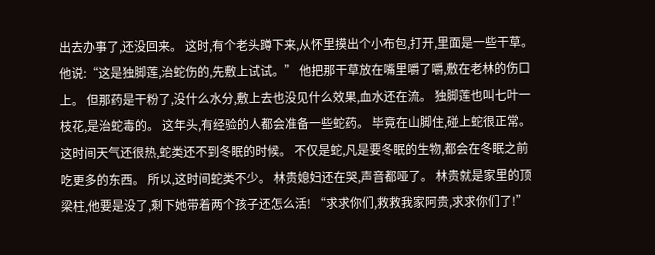出去办事了,还没回来。 这时,有个老头蹲下来,从怀里摸出个小布包,打开,里面是一些干草。 他说:“这是独脚莲,治蛇伤的,先敷上试试。” 他把那干草放在嘴里嚼了嚼,敷在老林的伤口上。 但那药是干粉了,没什么水分,敷上去也没见什么效果,血水还在流。 独脚莲也叫七叶一枝花,是治蛇毒的。 这年头,有经验的人都会准备一些蛇药。 毕竟在山脚住,碰上蛇很正常。这时间天气还很热,蛇类还不到冬眠的时候。 不仅是蛇,凡是要冬眠的生物,都会在冬眠之前吃更多的东西。 所以,这时间蛇类不少。 林贵媳妇还在哭,声音都哑了。 林贵就是家里的顶梁柱,他要是没了,剩下她带着两个孩子还怎么活! “求求你们,救救我家阿贵,求求你们了!”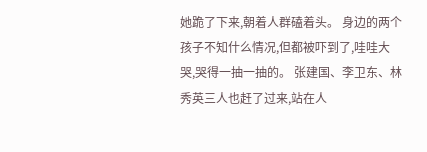她跪了下来,朝着人群磕着头。 身边的两个孩子不知什么情况,但都被吓到了,哇哇大哭,哭得一抽一抽的。 张建国、李卫东、林秀英三人也赶了过来,站在人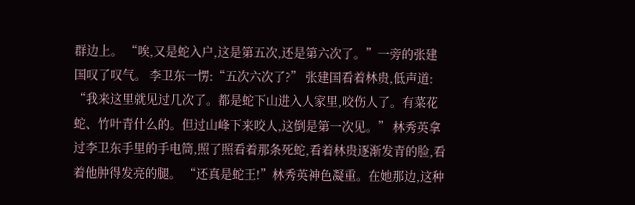群边上。 “唉,又是蛇入户,这是第五次,还是第六次了。”一旁的张建国叹了叹气。 李卫东一愣:“五次六次了?” 张建国看着林贵,低声道: “我来这里就见过几次了。都是蛇下山进入人家里,咬伤人了。有菜花蛇、竹叶青什么的。但过山峰下来咬人,这倒是第一次见。” 林秀英拿过李卫东手里的手电筒,照了照看着那条死蛇,看着林贵逐渐发青的脸,看着他肿得发亮的腿。 “还真是蛇王!”林秀英神色凝重。在她那边,这种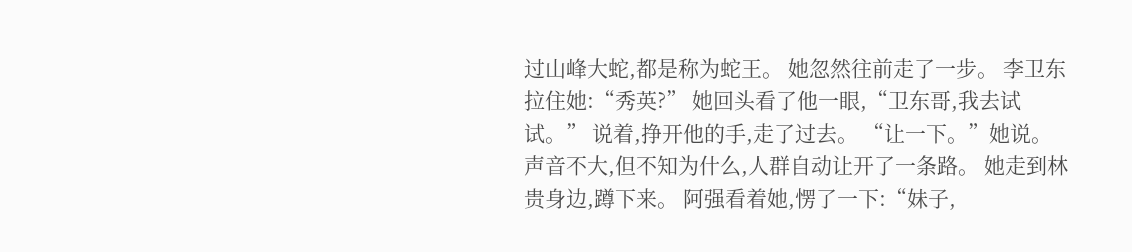过山峰大蛇,都是称为蛇王。 她忽然往前走了一步。 李卫东拉住她:“秀英?” 她回头看了他一眼,“卫东哥,我去试试。” 说着,挣开他的手,走了过去。 “让一下。”她说。 声音不大,但不知为什么,人群自动让开了一条路。 她走到林贵身边,蹲下来。 阿强看着她,愣了一下:“妹子,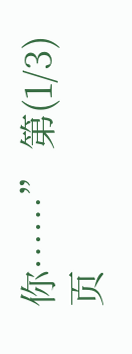你……” 第(1/3)页